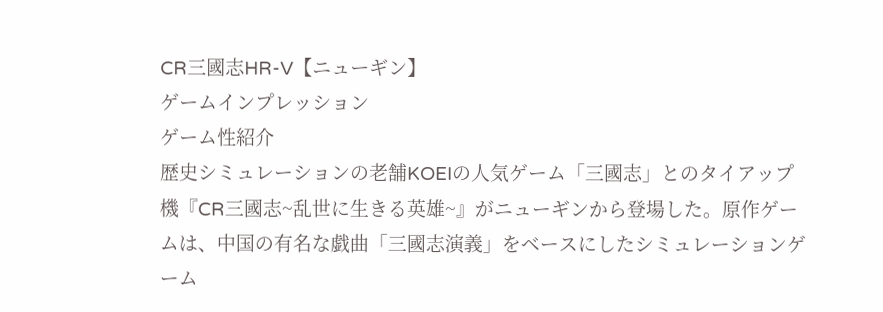CR三國志HR‐V【ニューギン】
ゲームインプレッション
ゲーム性紹介
歴史シミュレーションの老舗KOEIの人気ゲーム「三國志」とのタイアップ機『CR三國志~乱世に生きる英雄~』がニューギンから登場した。原作ゲームは、中国の有名な戯曲「三國志演義」をベースにしたシミュレーションゲーム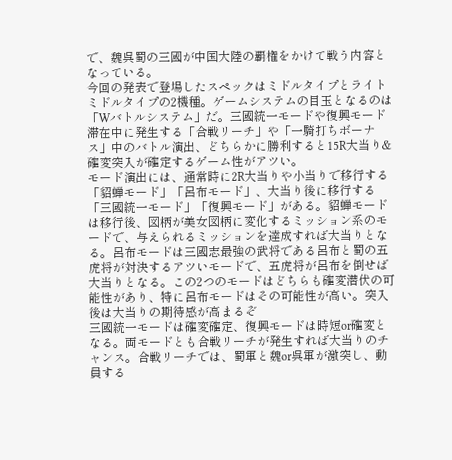で、魏呉蜀の三國が中国大陸の覇権をかけて戦う内容となっている。
今回の発表で登場したスペックはミドルタイプとライトミドルタイプの2機種。ゲームシステムの目玉となるのは「Wバトルシステム」だ。三國統一モードや復興モード滞在中に発生する「合戦リーチ」や「一騎打ちボーナス」中のバトル演出、どちらかに勝利すると15R大当り&確変突入が確定するゲーム性がアツい。
モード演出には、通常時に2R大当りや小当りで移行する「貂蝉モード」「呂布モード」、大当り後に移行する「三國統一モード」「復興モード」がある。貂蝉モードは移行後、図柄が美女図柄に変化するミッション系のモードで、与えられるミッションを達成すれば大当りとなる。呂布モードは三國志最強の武将である呂布と蜀の五虎将が対決するアツいモードで、五虎将が呂布を倒せば大当りとなる。この2つのモードはどちらも確変潜伏の可能性があり、特に呂布モードはその可能性が高い。突入後は大当りの期待感が高まるぞ
三國統一モードは確変確定、復興モードは時短or確変となる。両モードとも合戦リーチが発生すれば大当りのチャンス。合戦リーチでは、蜀軍と魏or呉軍が激突し、動員する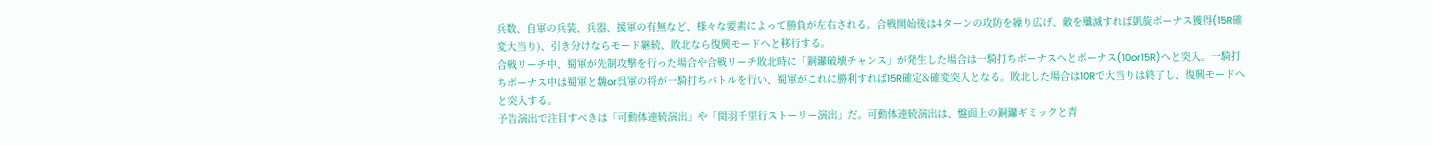兵数、自軍の兵装、兵器、援軍の有無など、様々な要素によって勝負が左右される。合戦開始後は4ターンの攻防を繰り広げ、敵を殲滅すれば凱旋ボーナス獲得(15R確変大当り)、引き分けならモード継続、敗北なら復興モードへと移行する。
合戦リーチ中、蜀軍が先制攻撃を行った場合や合戦リーチ敗北時に「銅鑼破壊チャンス」が発生した場合は一騎打ちボーナスへとボーナス(10or15R)へと突入。一騎打ちボーナス中は蜀軍と魏or呉軍の将が一騎打ちバトルを行い、蜀軍がこれに勝利すれば15R確定&確変突入となる。敗北した場合は10Rで大当りは終了し、復興モードへと突入する。
予告演出で注目すべきは「可動体連続演出」や「関羽千里行ストーリー演出」だ。可動体連続演出は、盤面上の銅鑼ギミックと青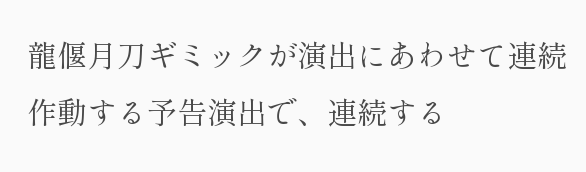龍偃月刀ギミックが演出にあわせて連続作動する予告演出で、連続する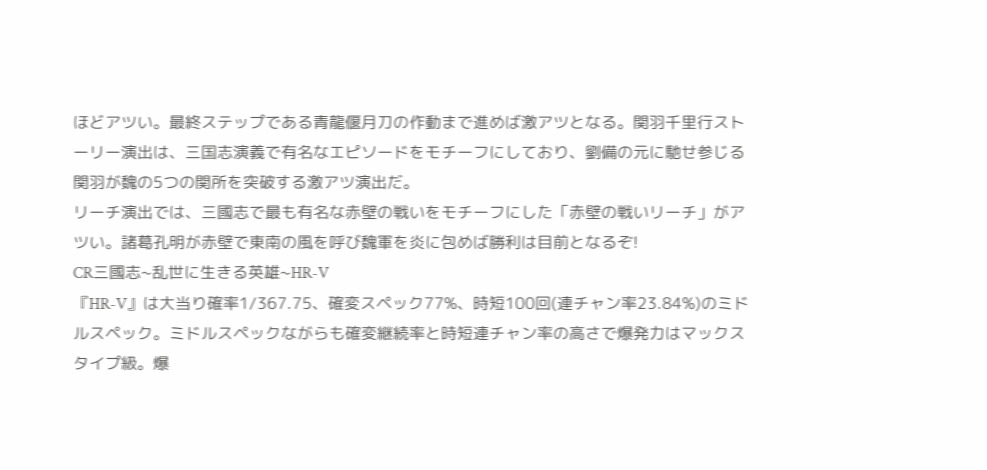ほどアツい。最終ステップである青龍偃月刀の作動まで進めば激アツとなる。関羽千里行ストーリー演出は、三国志演義で有名なエピソードをモチーフにしており、劉備の元に馳せ参じる関羽が魏の5つの関所を突破する激アツ演出だ。
リーチ演出では、三國志で最も有名な赤壁の戦いをモチーフにした「赤壁の戦いリーチ」がアツい。諸葛孔明が赤壁で東南の風を呼び魏軍を炎に包めば勝利は目前となるぞ!
CR三國志~乱世に生きる英雄~HR-V
『HR-V』は大当り確率1/367.75、確変スペック77%、時短100回(連チャン率23.84%)のミドルスペック。ミドルスペックながらも確変継続率と時短連チャン率の高さで爆発力はマックスタイプ級。爆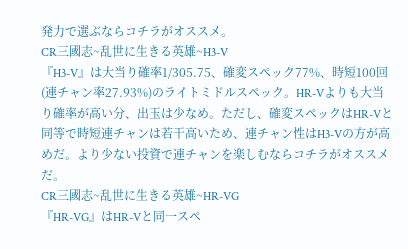発力で選ぶならコチラがオススメ。
CR三國志~乱世に生きる英雄~H3-V
『H3-V』は大当り確率1/305.75、確変スペック77%、時短100回(連チャン率27.93%)のライトミドルスペック。HR-Vよりも大当り確率が高い分、出玉は少なめ。ただし、確変スペックはHR-Vと同等で時短連チャンは若干高いため、連チャン性はH3-Vの方が高めだ。より少ない投資で連チャンを楽しむならコチラがオススメだ。
CR三國志~乱世に生きる英雄~HR-VG
『HR-VG』はHR-Vと同一スペ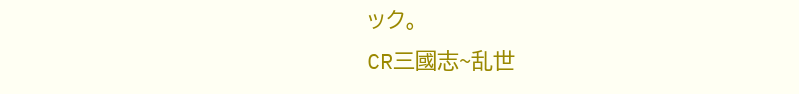ック。
CR三國志~乱世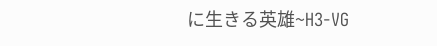に生きる英雄~H3-VG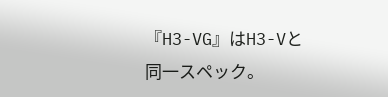『H3-VG』はH3-Vと同一スペック。